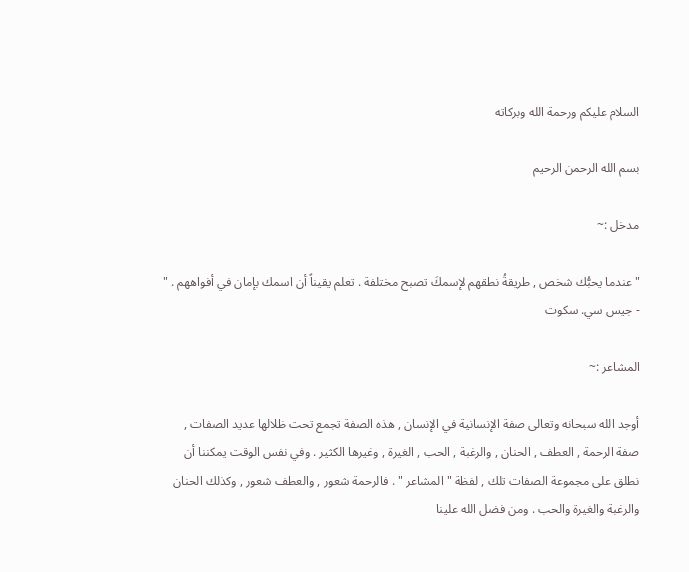السلام عليكم ورحمة الله وبركاته

بسم الله الرحمن الرحيم

مدخل :~

" عندما يحبُّك شخص , طريقةُ نطقهم لإسمكَ تصبح مختلفة . تعلم يقيناً أن اسمك بإمان في أفواههم . "
- جيس سي. سكوت

المشاعر :~

أوجد الله سبحانه وتعالى صفة الإنسانية في الإنسان , هذه الصفة تجمع تحت ظلالها عديد الصفات , صفة الرحمة , العطف , الحنان , والرغبة , الحب , الغيرة , وغيرها الكثير . وفي نفس الوقت يمكننا أن نطلق على مجموعة الصفات تلك , لفظة " المشاعر " . فالرحمة شعور , والعطف شعور , وكذلك الحنان والرغبة والغيرة والحب . ومن فضل الله علينا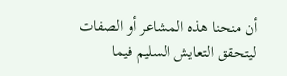أن منحنا هذه المشاعر أو الصفات ليتحقق التعايش السليم فيما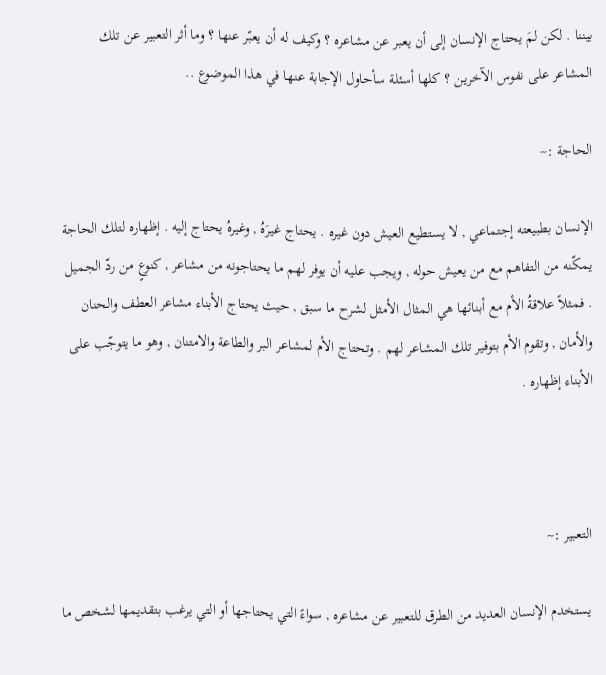بيننا . لكن لمَ يحتاج الإنسان إلى أن يعبر عن مشاعره ؟ وكيف له أن يعبّر عنها ؟ وما أثر التعبير عن تلك المشاعر على نفوس الآخرين ؟ كلها أسئلة سأحاول الإجابة عنها في هذا الموضوع ..

الحاجة :~

الإنسان بطبيعته إجتماعي , لا يستطيع العيش دون غيره . يحتاج غيرَهُ , وغيرهُ يحتاج إليه . إظهاره لتلك الحاجة يمكّنه من التفاهم مع من يعيش حوله , ويجب عليه أن يوفر لهم ما يحتاجونه من مشاعر , كنوعٍ من ردّ الجميل . فمثلاً علاقةُ الأم مع أبنائها هي المثال الأمثل لشرح ما سبق , حيث يحتاج الأبناء مشاعر العطف والحنان والأمان , وتقوم الأم بتوفير تلك المشاعر لهم . وتحتاج الأم لمشاعر البر والطاعة والامتنان , وهو ما يتوجّب على الأبناء إظهاره .



التعبير :~

يستخدم الإنسان العديد من الطرق للتعبير عن مشاعره , سواءً التي يحتاجها أو التي يرغب بتقديمها لشخص ما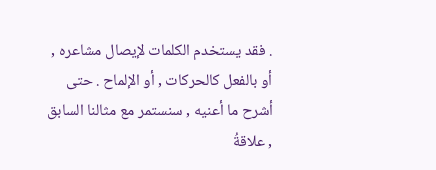. فقد يستخدم الكلمات لإيصال مشاعره , أو بالفعل كالحركات , أو الإلماح . حتى أشرح ما أعنيه , سنستمر مع مثالنا السابق , علاقةُ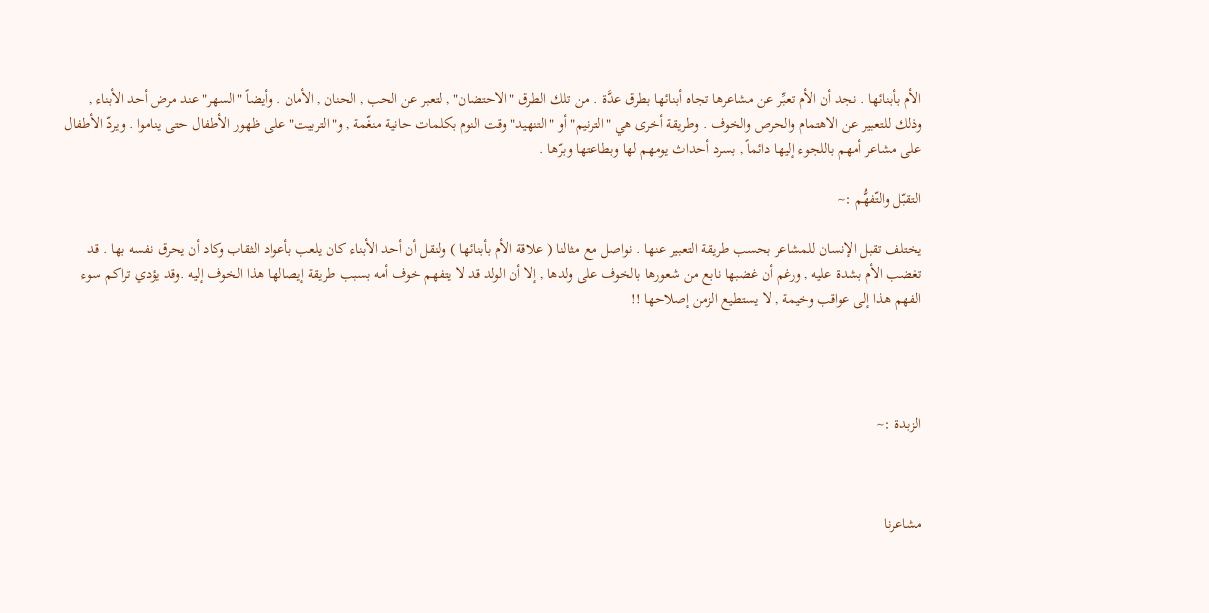الأم بأبنائها . نجد أن الأم تعبِّر عن مشاعرها تجاه أبنائها بطرق عدَّة . من تلك الطرق "الاحتضان" , لتعبر عن الحب , الحنان , الأمان . وأيضاً "السهر"عند مرض أحد الأبناء , وذلك للتعبير عن الاهتمام والحرص والخوف . وطريقة أخرى هي "الترنيم" أو "التنهيد" وقت النوم بكلمات حانية منغّمة , و"التربيت" على ظهور الأطفال حتى يناموا . ويردّ الأطفال على مشاعر أمهم باللجوء إليها دائماً , بسرد أحداث يومهم لها وبطاعتها وبرّها .

التقبّل والتّفهُّم :~

يختلف تقبل الإنسان للمشاعر بحسب طريقة التعبير عنها . نواصل مع مثالنا ( علاقة الأم بأبنائها ) ولنقل أن أحد الأبناء كان يلعب بأعواد الثقاب وكاد أن يحرق نفسه بها . قد تغضب الأم بشدة عليه , ورغم أن غضبها نابع من شعورها بالخوف على ولدها , إلا أن الولد قد لا يتفهم خوف أمه بسبب طريقة إيصالها هذا الخوف إليه .وقد يؤدي تراكم سوء الفهم هذا إلى عواقب وخيمة , لا يستطيع الزمن إصلاحها !!




الزبدة :~



مشاعرنا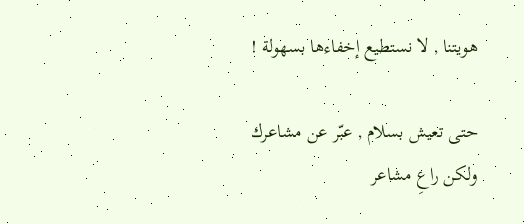هويتنا , لا نستطيع إخفاءها بسهولة !

حتى تعيش بسلام , عبّر عن مشاعرك ولكن راعِ مشاعر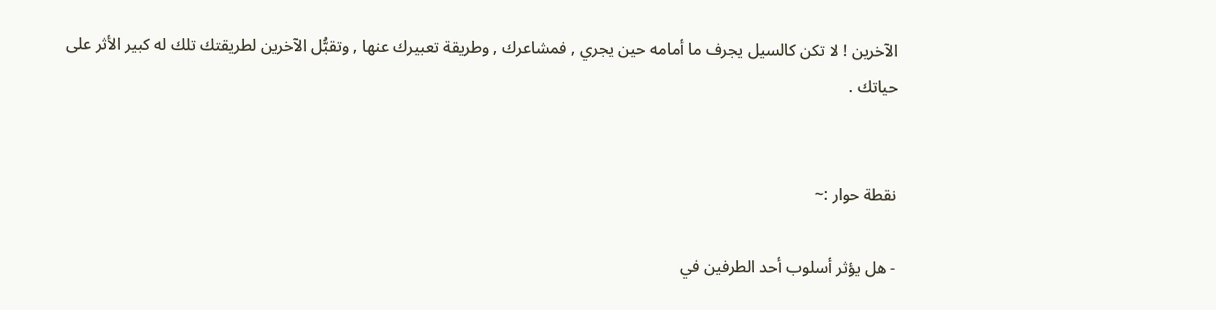الآخرين ! لا تكن كالسيل يجرف ما أمامه حين يجري , فمشاعرك , وطريقة تعبيرك عنها , وتقبُّل الآخرين لطريقتك تلك له كبير الأثر على حياتك .


نقطة حوار :~

- هل يؤثر أسلوب أحد الطرفين في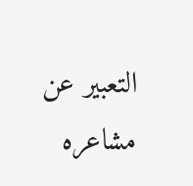التعبير عن مشاعره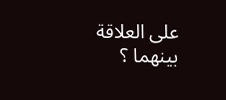على العلاقة بينهما ؟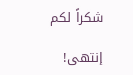شكراً لكم

إنتهى!